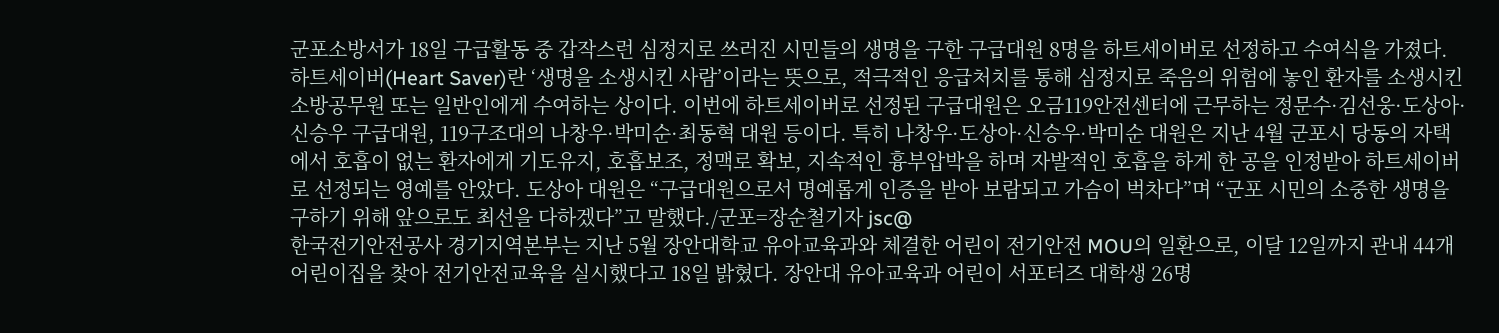군포소방서가 18일 구급활동 중 갑작스런 심정지로 쓰러진 시민들의 생명을 구한 구급대원 8명을 하트세이버로 선정하고 수여식을 가졌다. 하트세이버(Heart Saver)란 ‘생명을 소생시킨 사람’이라는 뜻으로, 적극적인 응급처치를 통해 심정지로 죽음의 위험에 놓인 환자를 소생시킨 소방공무원 또는 일반인에게 수여하는 상이다. 이번에 하트세이버로 선정된 구급대원은 오금119안전센터에 근무하는 정문수·김선웅·도상아·신승우 구급대원, 119구조대의 나창우·박미순·최동혁 대원 등이다. 특히 나창우·도상아·신승우·박미순 대원은 지난 4월 군포시 당동의 자택에서 호흡이 없는 환자에게 기도유지, 호흡보조, 정맥로 확보, 지속적인 흉부압박을 하며 자발적인 호흡을 하게 한 공을 인정받아 하트세이버로 선정되는 영예를 안았다. 도상아 대원은 “구급대원으로서 명예롭게 인증을 받아 보람되고 가슴이 벅차다”며 “군포 시민의 소중한 생명을 구하기 위해 앞으로도 최선을 다하겠다”고 말했다./군포=장순철기자 jsc@
한국전기안전공사 경기지역본부는 지난 5월 장안대학교 유아교육과와 체결한 어린이 전기안전 MOU의 일환으로, 이달 12일까지 관내 44개 어린이집을 찾아 전기안전교육을 실시했다고 18일 밝혔다. 장안대 유아교육과 어린이 서포터즈 대학생 26명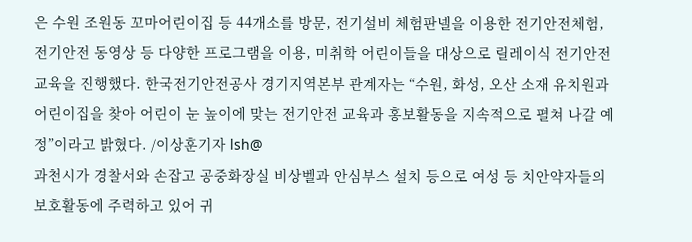은 수원 조원동 꼬마어린이집 등 44개소를 방문, 전기설비 체험판넬을 이용한 전기안전체험, 전기안전 동영상 등 다양한 프로그램을 이용, 미취학 어린이들을 대상으로 릴레이식 전기안전교육을 진행했다. 한국전기안전공사 경기지역본부 관계자는 “수원, 화성, 오산 소재 유치원과 어린이집을 찾아 어린이 눈 높이에 맞는 전기안전 교육과 홍보활동을 지속적으로 펼쳐 나갈 예정”이라고 밝혔다. /이상훈기자 lsh@
과천시가 경찰서와 손잡고 공중화장실 비상벨과 안심부스 설치 등으로 여성 등 치안약자들의 보호활동에 주력하고 있어 귀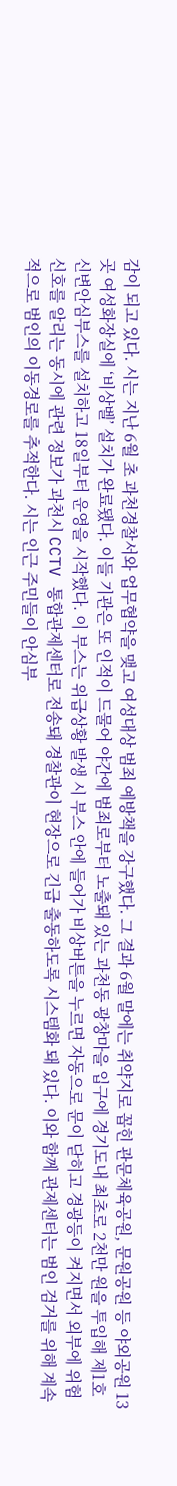감이 되고 있다. 시는 지난 6월 초 과천경찰서와 업무협약을 맺고 여성대상 범죄 예방책을 강구했다. 그 결과 6월 말에는 취약지로 꼽힌 관문체육공원, 문원공원 등 야외공원 13곳 여성화장실에 ‘비상벨’ 설치가 완료됐다. 이들 기관은 또 인적이 드물어 야간에 범죄로부터 노출돼 있는 과천동 광창마을 입구에 경기도내 최초로 2천만 원을 투입해 제1호 신변안심부스를 설치하고 18일부터 운영을 시작했다. 이 부스는 위급상황 발생 시 부스 안에 들어가 비상버튼을 누르면 자동으로 문이 닫히고 경광등이 켜지면서 외부에 위험신호를 알리는 동시에 관련 정보가 과천시 CCTV 통합관제센터로 전송돼 경찰관이 현장으로 긴급 출동하도록 시스템화 돼 있다. 이와 함께 관제센터는 범인 검거를 위해 계속적으로 범인의 이동경로를 추적한다. 시는 인근 주민들이 안심부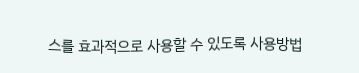스를 효과적으로 사용할 수 있도록 사용방법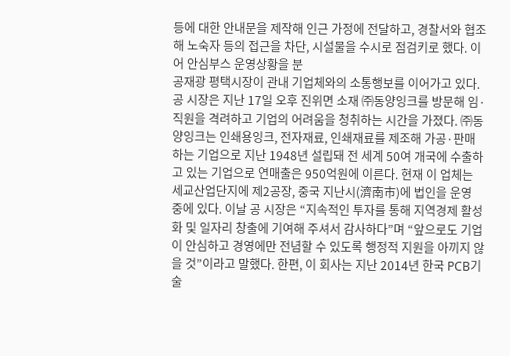등에 대한 안내문을 제작해 인근 가정에 전달하고, 경찰서와 협조해 노숙자 등의 접근을 차단, 시설물을 수시로 점검키로 했다. 이어 안심부스 운영상황을 분
공재광 평택시장이 관내 기업체와의 소통행보를 이어가고 있다. 공 시장은 지난 17일 오후 진위면 소재 ㈜동양잉크를 방문해 임·직원을 격려하고 기업의 어려움을 청취하는 시간을 가졌다. ㈜동양잉크는 인쇄용잉크, 전자재료, 인쇄재료를 제조해 가공·판매하는 기업으로 지난 1948년 설립돼 전 세계 50여 개국에 수출하고 있는 기업으로 연매출은 950억원에 이른다. 현재 이 업체는 세교산업단지에 제2공장, 중국 지난시(濟南市)에 법인을 운영 중에 있다. 이날 공 시장은 “지속적인 투자를 통해 지역경제 활성화 및 일자리 창출에 기여해 주셔서 감사하다”며 “앞으로도 기업이 안심하고 경영에만 전념할 수 있도록 행정적 지원을 아끼지 않을 것”이라고 말했다. 한편, 이 회사는 지난 2014년 한국 PCB기술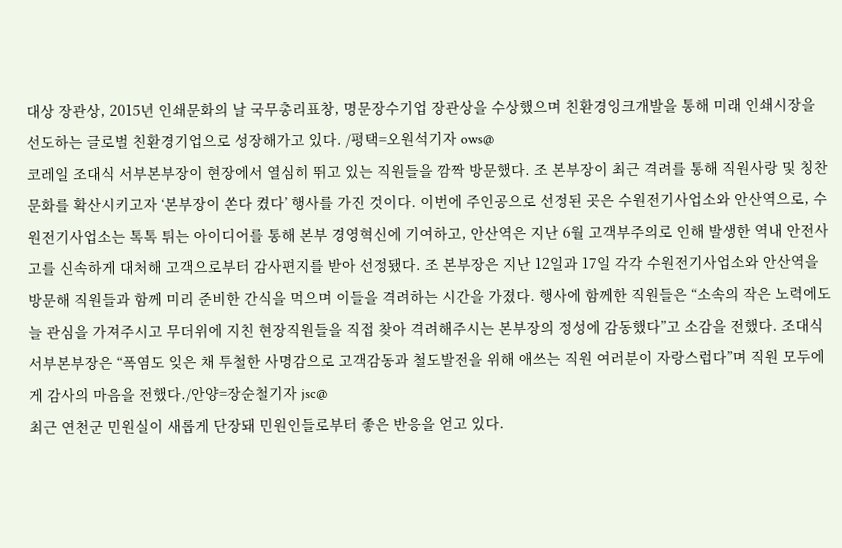대상 장관상, 2015년 인쇄문화의 날 국무총리표창, 명문장수기업 장관상을 수상했으며 친환경잉크개발을 통해 미래 인쇄시장을 선도하는 글로벌 친환경기업으로 성장해가고 있다. /평택=오원석기자 ows@
코레일 조대식 서부본부장이 현장에서 열심히 뛰고 있는 직원들을 깜짝 방문했다. 조 본부장이 최근 격려를 통해 직원사랑 및 칭찬문화를 확산시키고자 ‘본부장이 쏜다 켰다’ 행사를 가진 것이다. 이번에 주인공으로 선정된 곳은 수원전기사업소와 안산역으로, 수원전기사업소는 톡톡 튀는 아이디어를 통해 본부 경영혁신에 기여하고, 안산역은 지난 6월 고객부주의로 인해 발생한 역내 안전사고를 신속하게 대처해 고객으로부터 감사편지를 받아 선정됐다. 조 본부장은 지난 12일과 17일 각각 수원전기사업소와 안산역을 방문해 직원들과 함께 미리 준비한 간식을 먹으며 이들을 격려하는 시간을 가졌다. 행사에 함께한 직원들은 “소속의 작은 노력에도 늘 관심을 가져주시고 무더위에 지친 현장직원들을 직접 찾아 격려해주시는 본부장의 정성에 감동했다”고 소감을 전했다. 조대식 서부본부장은 “폭염도 잊은 채 투철한 사명감으로 고객감동과 철도발전을 위해 애쓰는 직원 여러분이 자랑스럽다”며 직원 모두에게 감사의 마음을 전했다./안양=장순철기자 jsc@
최근 연천군 민원실이 새롭게 단장돼 민원인들로부터 좋은 반응을 얻고 있다.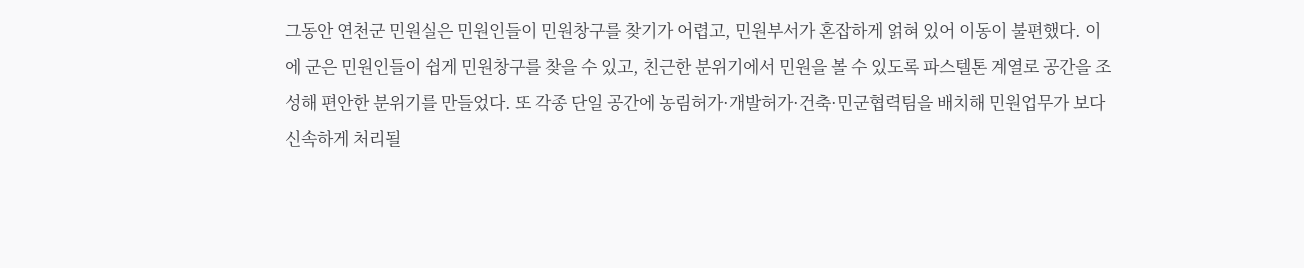그동안 연천군 민원실은 민원인들이 민원창구를 찾기가 어렵고, 민원부서가 혼잡하게 얽혀 있어 이동이 불편했다. 이에 군은 민원인들이 쉽게 민원창구를 찾을 수 있고, 친근한 분위기에서 민원을 볼 수 있도록 파스텔톤 계열로 공간을 조성해 편안한 분위기를 만들었다. 또 각종 단일 공간에 농림허가·개발허가·건축·민군협력팀을 배치해 민원업무가 보다 신속하게 처리될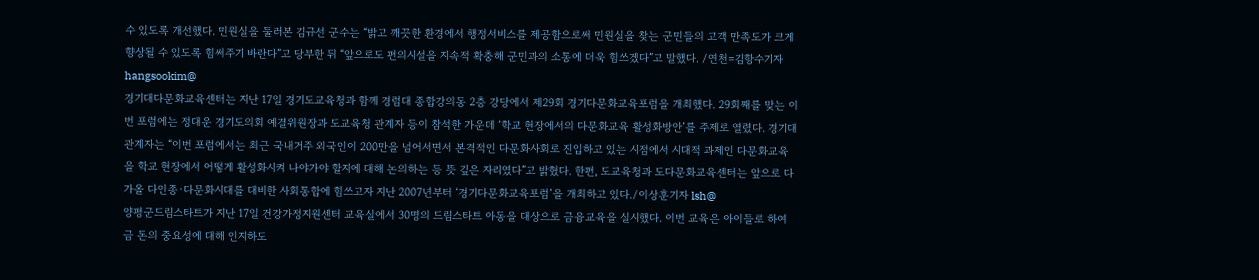수 있도록 개선했다. 민원실을 둘러본 김규선 군수는 “밝고 깨끗한 환경에서 행정서비스를 제공함으로써 민원실을 찾는 군민들의 고객 만족도가 크게 향상될 수 있도록 힘써주기 바란다”고 당부한 뒤 “앞으로도 편의시설을 지속적 확충해 군민과의 소통에 더욱 힘쓰겠다”고 말했다. /연천=김항수기자 hangsookim@
경기대다문화교육센터는 지난 17일 경기도교육청과 함께 경럼대 종합강의동 2층 강당에서 제29회 경기다문화교육포럼을 개최했다. 29회째를 맞는 이번 포럼에는 정대운 경기도의회 예결위원장과 도교육청 관계자 등이 참석한 가운데 ‘학교 현장에서의 다문화교육 활성화방안’를 주제로 열렸다. 경기대 관계자는 “이번 포럼에서는 최근 국내거주 외국인이 200만을 넘어서면서 본격적인 다문화사회로 진입하고 있는 시점에서 시대적 과제인 다문화교육을 학교 현장에서 어떻게 활성화시켜 나야가야 할지에 대해 논의하는 등 뜻 깊은 자리였다”고 밝혔다. 한편, 도교육청과 도다문화교육센터는 앞으로 다가올 다인종·다문화시대를 대비한 사회통합에 힘쓰고자 지난 2007년부터 ‘경기다문화교육포럼’을 개최하고 있다./이상훈기자 lsh@
양평군드림스타트가 지난 17일 건강가정지원센터 교육실에서 30명의 드림스타트 아동을 대상으로 금융교육을 실시했다. 이번 교육은 아이들로 하여금 돈의 중요성에 대해 인지하도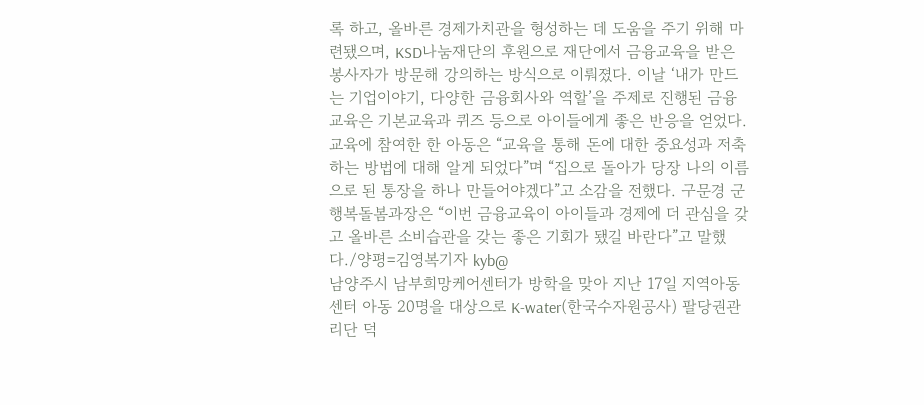록 하고, 올바른 경제가치관을 형성하는 데 도움을 주기 위해 마련됐으며, KSD나눔재단의 후원으로 재단에서 금융교육을 받은 봉사자가 방문해 강의하는 방식으로 이뤄졌다. 이날 ‘내가 만드는 기업이야기, 다양한 금융회사와 역할’을 주제로 진행된 금융교육은 기본교육과 퀴즈 등으로 아이들에게 좋은 반응을 얻었다. 교육에 참여한 한 아동은 “교육을 통해 돈에 대한 중요성과 저축하는 방법에 대해 알게 되었다”며 “집으로 돌아가 당장 나의 이름으로 된 통장을 하나 만들어야겠다”고 소감을 전했다. 구문경 군 행복돌봄과장은 “이번 금융교육이 아이들과 경제에 더 관심을 갖고 올바른 소비습관을 갖는 좋은 기회가 됐길 바란다”고 말했다./양평=김영복기자 kyb@
남양주시 남부희망케어센터가 방학을 맞아 지난 17일 지역아동센터 아동 20명을 대상으로 K-water(한국수자원공사) 팔당권관리단 덕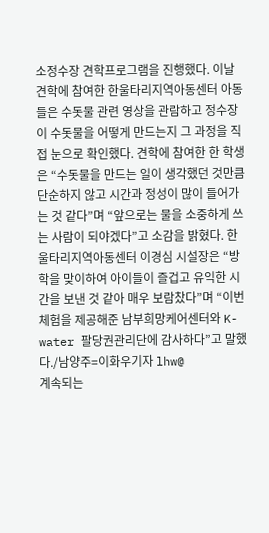소정수장 견학프로그램을 진행했다. 이날 견학에 참여한 한울타리지역아동센터 아동들은 수돗물 관련 영상을 관람하고 정수장이 수돗물을 어떻게 만드는지 그 과정을 직접 눈으로 확인했다. 견학에 참여한 한 학생은 “수돗물을 만드는 일이 생각했던 것만큼 단순하지 않고 시간과 정성이 많이 들어가는 것 같다”며 “앞으로는 물을 소중하게 쓰는 사람이 되야겠다”고 소감을 밝혔다. 한울타리지역아동센터 이경심 시설장은 “방학을 맞이하여 아이들이 즐겁고 유익한 시간을 보낸 것 같아 매우 보람찼다”며 “이번 체험을 제공해준 남부희망케어센터와 K-water 팔당권관리단에 감사하다”고 말했다./남양주=이화우기자 lhw@
계속되는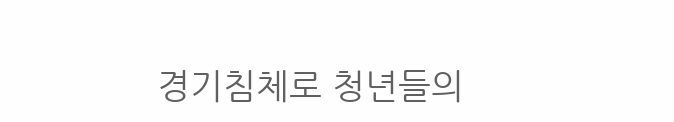경기침체로 청년들의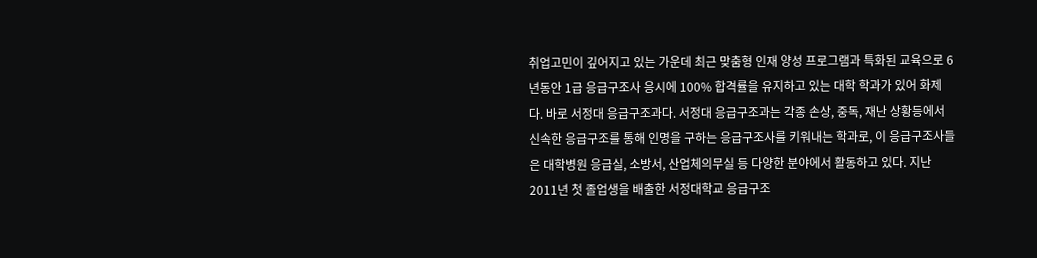취업고민이 깊어지고 있는 가운데 최근 맞춤형 인재 양성 프로그램과 특화된 교육으로 6년동안 1급 응급구조사 응시에 100% 합격률을 유지하고 있는 대학 학과가 있어 화제다. 바로 서정대 응급구조과다. 서정대 응급구조과는 각종 손상, 중독, 재난 상황등에서 신속한 응급구조를 통해 인명을 구하는 응급구조사를 키워내는 학과로, 이 응급구조사들은 대학병원 응급실, 소방서, 산업체의무실 등 다양한 분야에서 활동하고 있다. 지난 2011년 첫 졸업생을 배출한 서정대학교 응급구조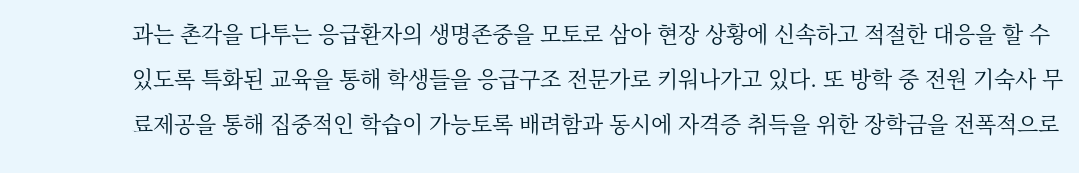과는 촌각을 다투는 응급환자의 생명존중을 모토로 삼아 현장 상황에 신속하고 적절한 대응을 할 수 있도록 특화된 교육을 통해 학생들을 응급구조 전문가로 키워나가고 있다. 또 방학 중 전원 기숙사 무료제공을 통해 집중적인 학습이 가능토록 배려함과 동시에 자격증 취득을 위한 장학금을 전폭적으로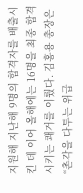지원해 지난해 9명의 합격자를 배출시킨 데 이어 올해에는 16명을 최종 합격시키는 쾌거를 이뤘다. 김홍용 총장은 “촌각을 다투는 위급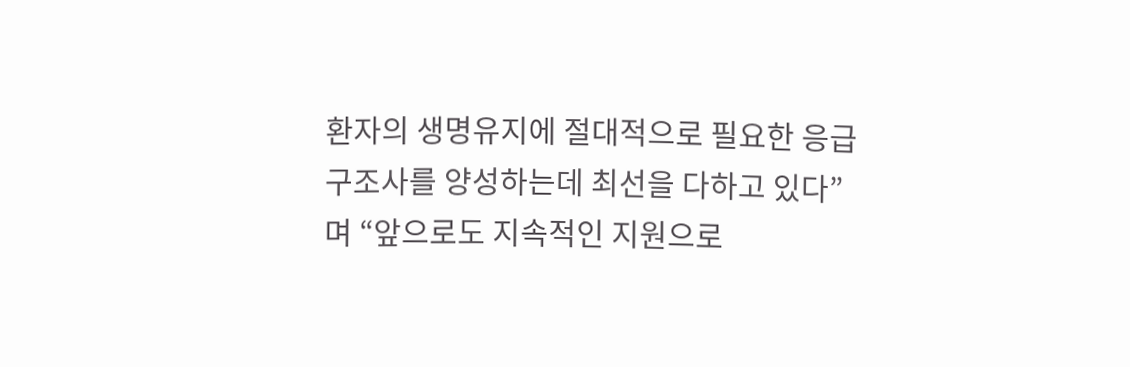환자의 생명유지에 절대적으로 필요한 응급구조사를 양성하는데 최선을 다하고 있다”며 “앞으로도 지속적인 지원으로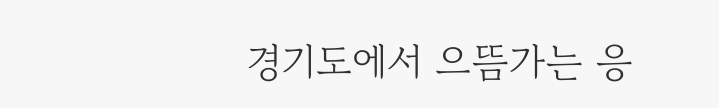경기도에서 으뜸가는 응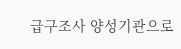급구조사 양성기관으로